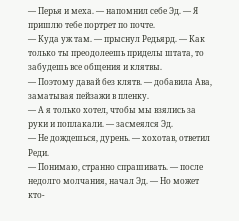— Перья и меха. — напомнил себе Эд. — Я пришлю тебе портрет по почте.
— Куда уж там. — прыснул Редьярд. — Как только ты преодолеешь приделы штата, то забудешь все общения и клятвы.
— Поэтому давай без клятв. — добавила Ава, заматывая пейзажи в пленку.
— А я только хотел, чтобы мы взялись за руки и поплакали. — засмеялся Эд.
— Не дождешься, дурень. — хохотав, ответил Реди.
— Понимаю, странно спрашивать. — после недолго молчания, начал Эд. — Но может кто-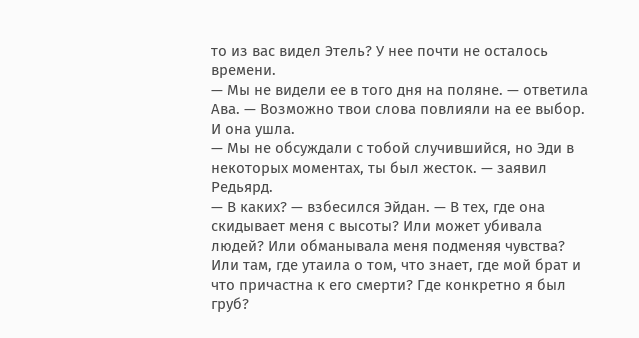то из вас видел Этель? У нее почти не осталось времени.
— Мы не видели ее в того дня на поляне. — ответила Ава. — Возможно твои слова повлияли на ее выбор. И она ушла.
— Мы не обсуждали с тобой случившийся, но Эди в некоторых моментах, ты был жесток. — заявил Редьярд.
— В каких? — взбесился Эйдан. — В тех, где она скидывает меня с высоты? Или может убивала людей? Или обманывала меня подменяя чувства? Или там, где утаила о том, что знает, где мой брат и что причастна к его смерти? Где конкретно я был груб?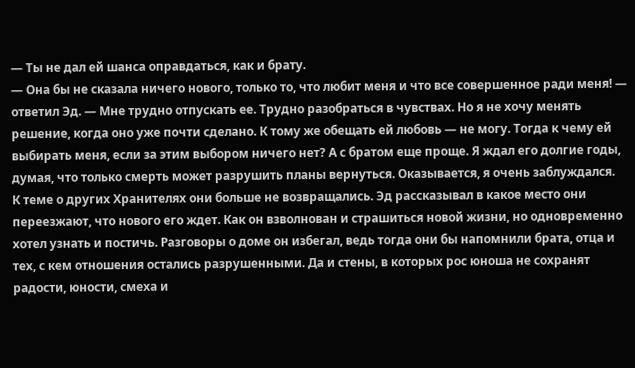— Ты не дал ей шанса оправдаться, как и брату.
— Она бы не сказала ничего нового, только то, что любит меня и что все совершенное ради меня! — ответил Эд. — Мне трудно отпускать ее. Трудно разобраться в чувствах. Но я не хочу менять решение, когда оно уже почти сделано. К тому же обещать ей любовь — не могу. Тогда к чему ей выбирать меня, если за этим выбором ничего нет? А с братом еще проще. Я ждал его долгие годы, думая, что только смерть может разрушить планы вернуться. Оказывается, я очень заблуждался.
К теме о других Хранителях они больше не возвращались. Эд рассказывал в какое место они переезжают, что нового его ждет. Как он взволнован и страшиться новой жизни, но одновременно хотел узнать и постичь. Разговоры о доме он избегал, ведь тогда они бы напомнили брата, отца и тех, с кем отношения остались разрушенными. Да и стены, в которых рос юноша не сохранят радости, юности, смеха и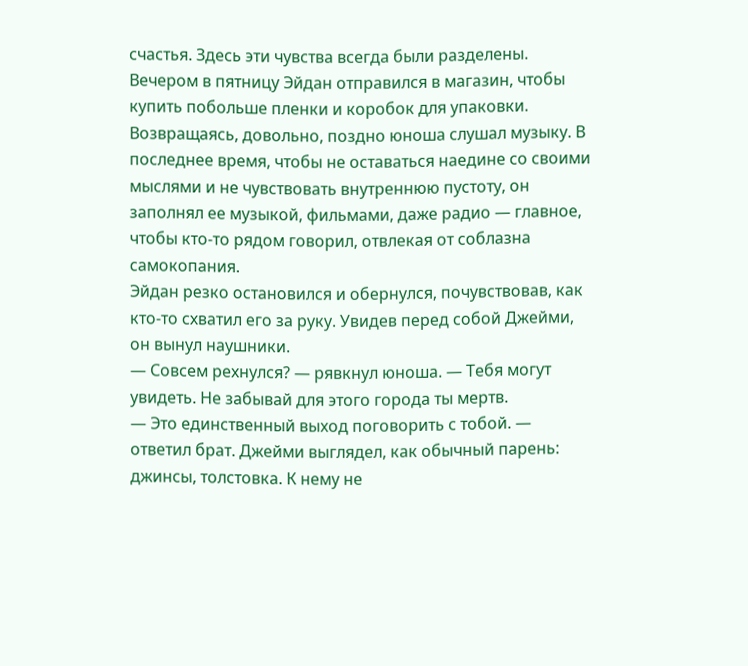счастья. Здесь эти чувства всегда были разделены.
Вечером в пятницу Эйдан отправился в магазин, чтобы купить побольше пленки и коробок для упаковки. Возвращаясь, довольно, поздно юноша слушал музыку. В последнее время, чтобы не оставаться наедине со своими мыслями и не чувствовать внутреннюю пустоту, он заполнял ее музыкой, фильмами, даже радио — главное, чтобы кто-то рядом говорил, отвлекая от соблазна самокопания.
Эйдан резко остановился и обернулся, почувствовав, как кто-то схватил его за руку. Увидев перед собой Джейми, он вынул наушники.
— Совсем рехнулся? — рявкнул юноша. — Тебя могут увидеть. Не забывай для этого города ты мертв.
— Это единственный выход поговорить с тобой. — ответил брат. Джейми выглядел, как обычный парень: джинсы, толстовка. К нему не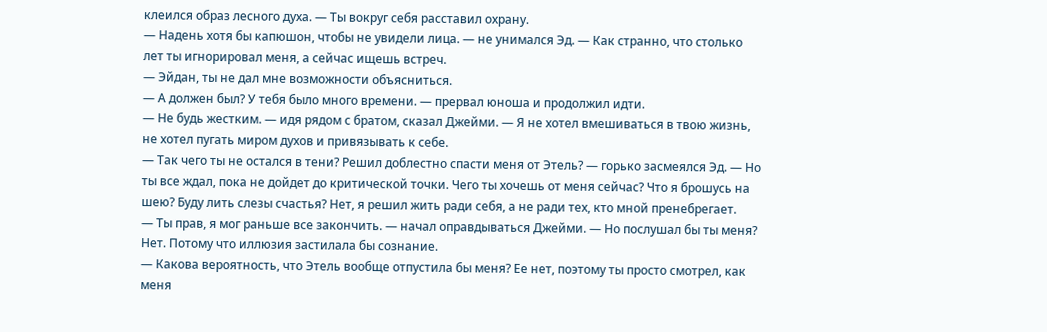клеился образ лесного духа. — Ты вокруг себя расставил охрану.
— Надень хотя бы капюшон, чтобы не увидели лица. — не унимался Эд. — Как странно, что столько лет ты игнорировал меня, а сейчас ищешь встреч.
— Эйдан, ты не дал мне возможности объясниться.
— А должен был? У тебя было много времени. — прервал юноша и продолжил идти.
— Не будь жестким. — идя рядом с братом, сказал Джейми. — Я не хотел вмешиваться в твою жизнь, не хотел пугать миром духов и привязывать к себе.
— Так чего ты не остался в тени? Решил доблестно спасти меня от Этель? — горько засмеялся Эд. — Но ты все ждал, пока не дойдет до критической точки. Чего ты хочешь от меня сейчас? Что я брошусь на шею? Буду лить слезы счастья? Нет, я решил жить ради себя, а не ради тех, кто мной пренебрегает.
— Ты прав, я мог раньше все закончить. — начал оправдываться Джейми. — Но послушал бы ты меня? Нет. Потому что иллюзия застилала бы сознание.
— Какова вероятность, что Этель вообще отпустила бы меня? Ее нет, поэтому ты просто смотрел, как меня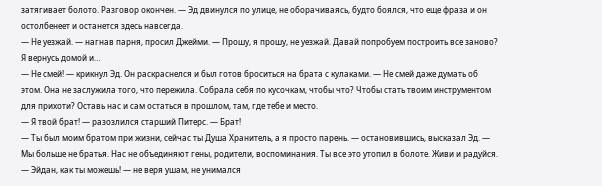затягивает болото. Разговор окончен. — Эд двинулся по улице, не оборачиваясь, будто боялся, что еще фраза и он остолбенеет и останется здесь навсегда.
— Не уезжай. — нагнав парня, просил Джейми. — Прошу, я прошу, не уезжай. Давай попробуем построить все заново? Я вернусь домой и…
— Не смей! — крикнул Эд. Он раскраснелся и был готов броситься на брата с кулаками. — Не смей даже думать об этом. Она не заслужила того, что пережила. Собрала себя по кусочкам, чтобы что? Чтобы стать твоим инструментом для прихоти? Оставь нас и сам остаться в прошлом, там, где тебе и место.
— Я твой брат! — разозлился старший Питерс. — Брат!
— Ты был моим братом при жизни, сейчас ты Душа Хранитель, а я просто парень. — остановившись, высказал Эд. — Мы больше не братья. Нас не объединяют гены, родители, воспоминания. Ты все это утопил в болоте. Живи и радуйся.
— Эйдан, как ты можешь! — не веря ушам, не унимался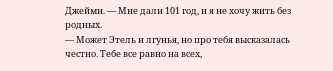Джейми. — Мне дали 101 год, и я не хочу жить без родных.
— Может Этель и лгунья, но про тебя высказалась честно. Тебе все равно на всех,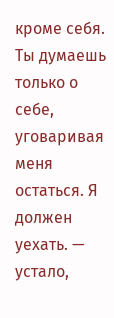кроме себя. Ты думаешь только о себе, уговаривая меня остаться. Я должен уехать. — устало,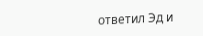ответил Эд и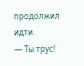продолжил идти.
— Ты трус!